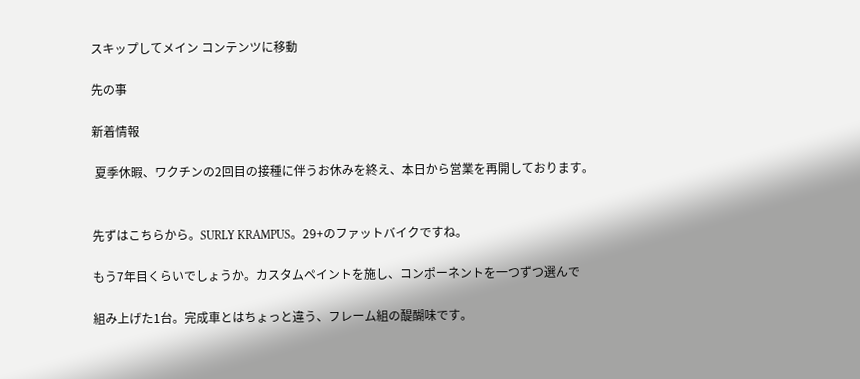スキップしてメイン コンテンツに移動

先の事

新着情報

 夏季休暇、ワクチンの2回目の接種に伴うお休みを終え、本日から営業を再開しております。


先ずはこちらから。SURLY KRAMPUS。29+のファットバイクですね。

もう7年目くらいでしょうか。カスタムペイントを施し、コンポーネントを一つずつ選んで

組み上げた1台。完成車とはちょっと違う、フレーム組の醍醐味です。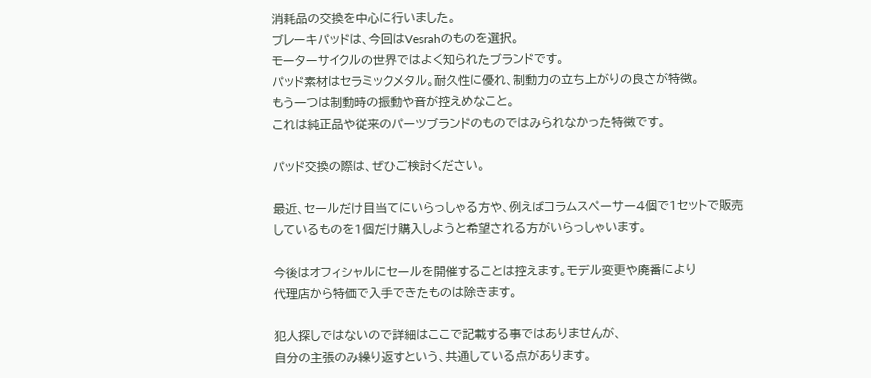消耗品の交換を中心に行いました。
ブレーキパッドは、今回はVesrahのものを選択。
モーターサイクルの世界ではよく知られたブランドです。
パッド素材はセラミックメタル。耐久性に優れ、制動力の立ち上がりの良さが特徴。
もう一つは制動時の振動や音が控えめなこと。
これは純正品や従来のパーツブランドのものではみられなかった特徴です。

パッド交換の際は、ぜひご検討ください。

最近、セールだけ目当てにいらっしゃる方や、例えばコラムスペーサー4個で1セットで販売
しているものを1個だけ購入しようと希望される方がいらっしゃいます。

今後はオフィシャルにセールを開催することは控えます。モデル変更や廃番により
代理店から特価で入手できたものは除きます。

犯人探しではないので詳細はここで記載する事ではありませんが、
自分の主張のみ繰り返すという、共通している点があります。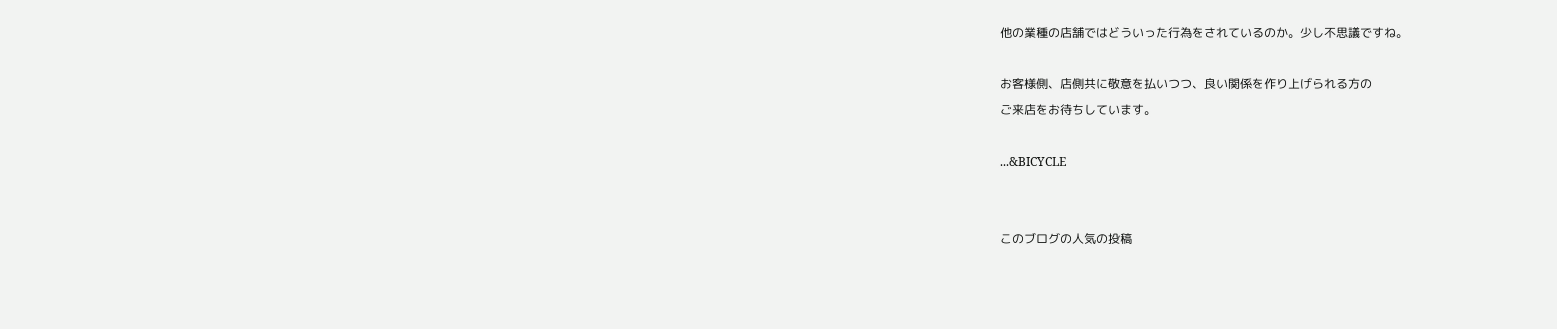他の業種の店舗ではどういった行為をされているのか。少し不思議ですね。

お客様側、店側共に敬意を払いつつ、良い関係を作り上げられる方の
ご来店をお待ちしています。

...&BICYCLE


このブログの人気の投稿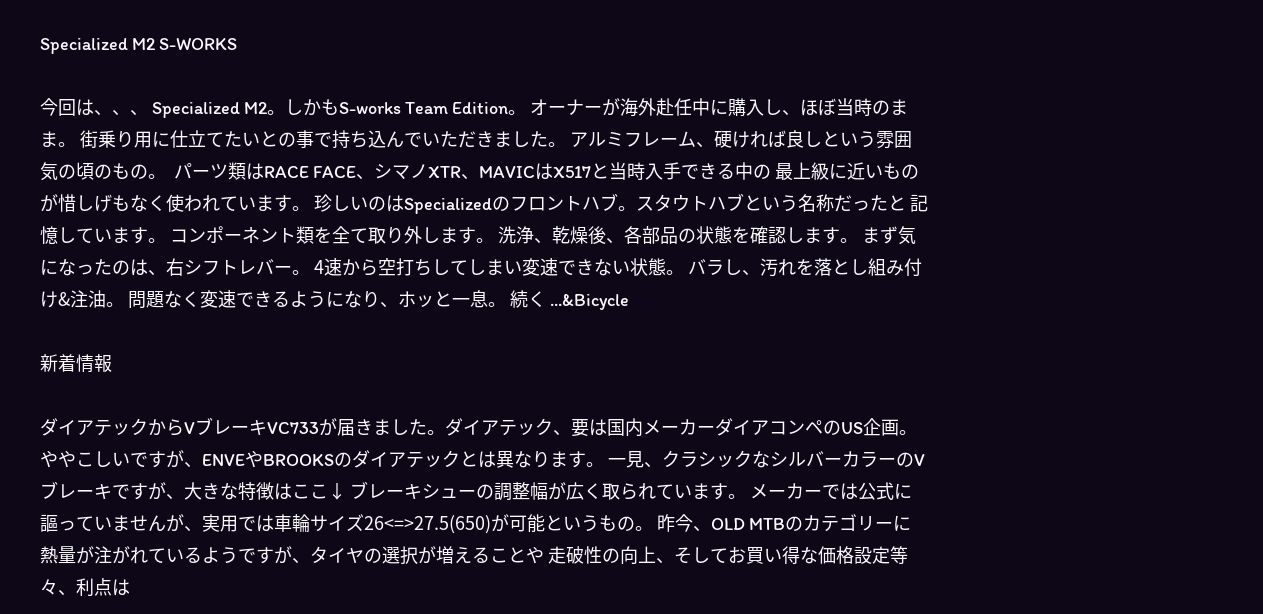Specialized M2 S-WORKS

今回は、、、 Specialized M2。しかもS-works Team Edition。 オーナーが海外赴任中に購入し、ほぼ当時のまま。 街乗り用に仕立てたいとの事で持ち込んでいただきました。 アルミフレーム、硬ければ良しという雰囲気の頃のもの。  パーツ類はRACE FACE、シマノXTR、MAVICはX517と当時入手できる中の 最上級に近いものが惜しげもなく使われています。 珍しいのはSpecializedのフロントハブ。スタウトハブという名称だったと 記憶しています。 コンポーネント類を全て取り外します。 洗浄、乾燥後、各部品の状態を確認します。 まず気になったのは、右シフトレバー。 4速から空打ちしてしまい変速できない状態。 バラし、汚れを落とし組み付け&注油。 問題なく変速できるようになり、ホッと一息。 続く ...&Bicycle

新着情報

ダイアテックからVブレーキVC733が届きました。ダイアテック、要は国内メーカーダイアコンペのUS企画。ややこしいですが、ENVEやBROOKSのダイアテックとは異なります。 一見、クラシックなシルバーカラーのVブレーキですが、大きな特徴はここ↓ ブレーキシューの調整幅が広く取られています。 メーカーでは公式に謳っていませんが、実用では車輪サイズ26<=>27.5(650)が可能というもの。 昨今、OLD MTBのカテゴリーに熱量が注がれているようですが、タイヤの選択が増えることや 走破性の向上、そしてお買い得な価格設定等々、利点は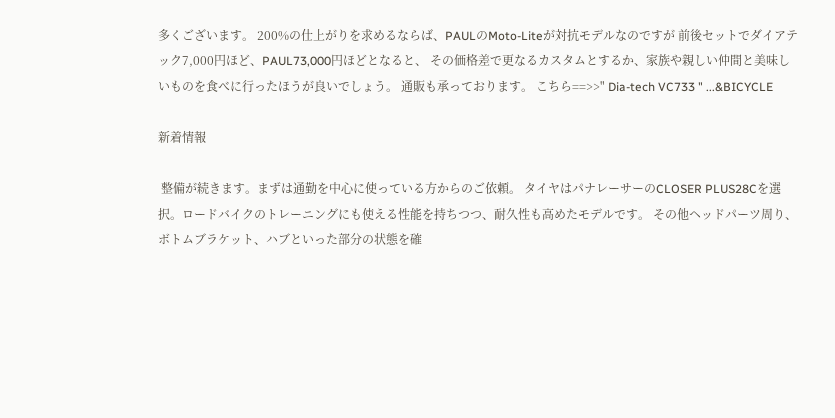多くございます。 200%の仕上がりを求めるならば、PAULのMoto-Liteが対抗モデルなのですが 前後セットでダイアテック7,000円ほど、PAUL73,000円ほどとなると、 その価格差で更なるカスタムとするか、家族や親しい仲間と美味しいものを食べに行ったほうが良いでしょう。 通販も承っております。 こちら==>>" Dia-tech VC733 " ...&BICYCLE

新着情報

 整備が続きます。まずは通勤を中心に使っている方からのご依頼。 タイヤはパナレーサーのCLOSER PLUS28Cを選択。ロードバイクのトレーニングにも使える性能を持ちつつ、耐久性も高めたモデルです。 その他ヘッドパーツ周り、ボトムブラケット、ハブといった部分の状態を確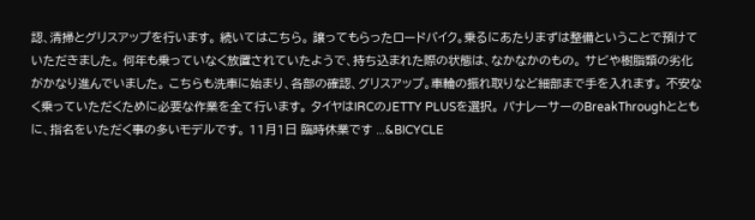認、清掃とグリスアップを行います。 続いてはこちら。 譲ってもらったロードバイク。乗るにあたりまずは整備ということで預けていただきました。 何年も乗っていなく放置されていたようで、持ち込まれた際の状態は、なかなかのもの。 サビや樹脂類の劣化がかなり進んでいました。 こちらも洗車に始まり、各部の確認、グリスアップ。車輪の振れ取りなど細部まで手を入れます。 不安なく乗っていただくために必要な作業を全て行います。 タイヤはIRCのJETTY PLUSを選択。 パナレーサーのBreakThroughとともに、指名をいただく事の多いモデルです。 11月1日 臨時休業です ...&BICYCLE